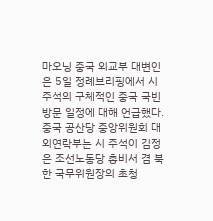마오닝 중국 외교부 대변인은 5일 정례브리핑에서 시 주석의 구체적인 중국 국빈 방문 일정에 대해 언급했다. 중국 공산당 중앙위원회 대외연락부는 시 주석이 김정은 조선노동당 총비서 겸 북한 국무위원장의 초청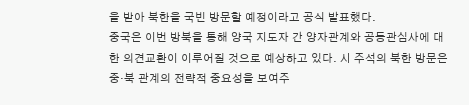을 받아 북한을 국빈 방문할 예정이라고 공식 발표했다.
중국은 이번 방북을 통해 양국 지도자 간 양자관계와 공동관심사에 대한 의견교환이 이루어질 것으로 예상하고 있다. 시 주석의 북한 방문은 중·북 관계의 전략적 중요성을 보여주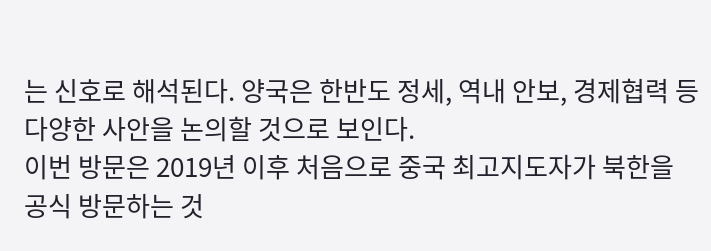는 신호로 해석된다. 양국은 한반도 정세, 역내 안보, 경제협력 등 다양한 사안을 논의할 것으로 보인다.
이번 방문은 2019년 이후 처음으로 중국 최고지도자가 북한을 공식 방문하는 것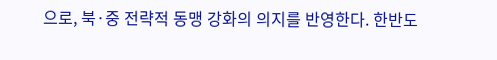으로, 북·중 전략적 동맹 강화의 의지를 반영한다. 한반도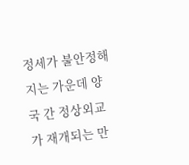정세가 불안정해지는 가운데 양국 간 정상외교가 재개되는 만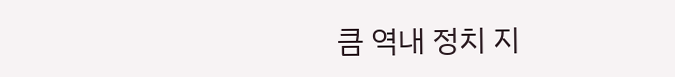큼 역내 정치 지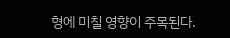형에 미칠 영향이 주목된다.